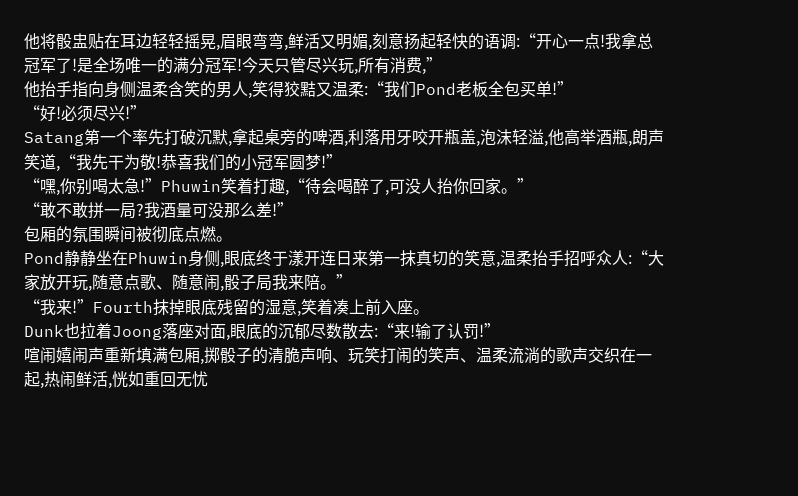他将骰盅贴在耳边轻轻摇晃,眉眼弯弯,鲜活又明媚,刻意扬起轻快的语调:“开心一点!我拿总冠军了!是全场唯一的满分冠军!今天只管尽兴玩,所有消费,”
他抬手指向身侧温柔含笑的男人,笑得狡黠又温柔:“我们Pond老板全包买单!”
“好!必须尽兴!”
Satang第一个率先打破沉默,拿起桌旁的啤酒,利落用牙咬开瓶盖,泡沫轻溢,他高举酒瓶,朗声笑道,“我先干为敬!恭喜我们的小冠军圆梦!”
“嘿,你别喝太急!”Phuwin笑着打趣,“待会喝醉了,可没人抬你回家。”
“敢不敢拼一局?我酒量可没那么差!”
包厢的氛围瞬间被彻底点燃。
Pond静静坐在Phuwin身侧,眼底终于漾开连日来第一抹真切的笑意,温柔抬手招呼众人:“大家放开玩,随意点歌、随意闹,骰子局我来陪。”
“我来!”Fourth抹掉眼底残留的湿意,笑着凑上前入座。
Dunk也拉着Joong落座对面,眼底的沉郁尽数散去:“来!输了认罚!”
喧闹嬉闹声重新填满包厢,掷骰子的清脆声响、玩笑打闹的笑声、温柔流淌的歌声交织在一起,热闹鲜活,恍如重回无忧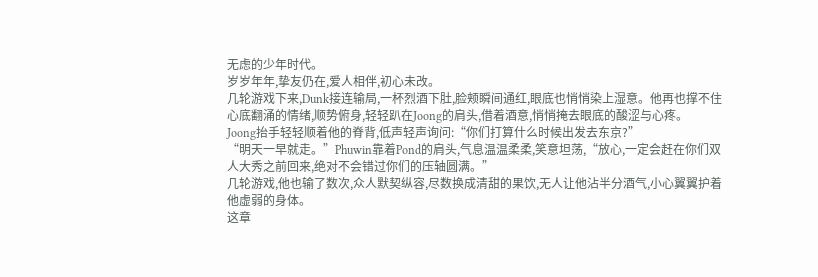无虑的少年时代。
岁岁年年,挚友仍在,爱人相伴,初心未改。
几轮游戏下来,Dunk接连输局,一杯烈酒下肚,脸颊瞬间通红,眼底也悄悄染上湿意。他再也撑不住心底翻涌的情绪,顺势俯身,轻轻趴在Joong的肩头,借着酒意,悄悄掩去眼底的酸涩与心疼。
Joong抬手轻轻顺着他的脊背,低声轻声询问:“你们打算什么时候出发去东京?”
“明天一早就走。”Phuwin靠着Pond的肩头,气息温温柔柔,笑意坦荡,“放心,一定会赶在你们双人大秀之前回来,绝对不会错过你们的压轴圆满。”
几轮游戏,他也输了数次,众人默契纵容,尽数换成清甜的果饮,无人让他沾半分酒气,小心翼翼护着他虚弱的身体。
这章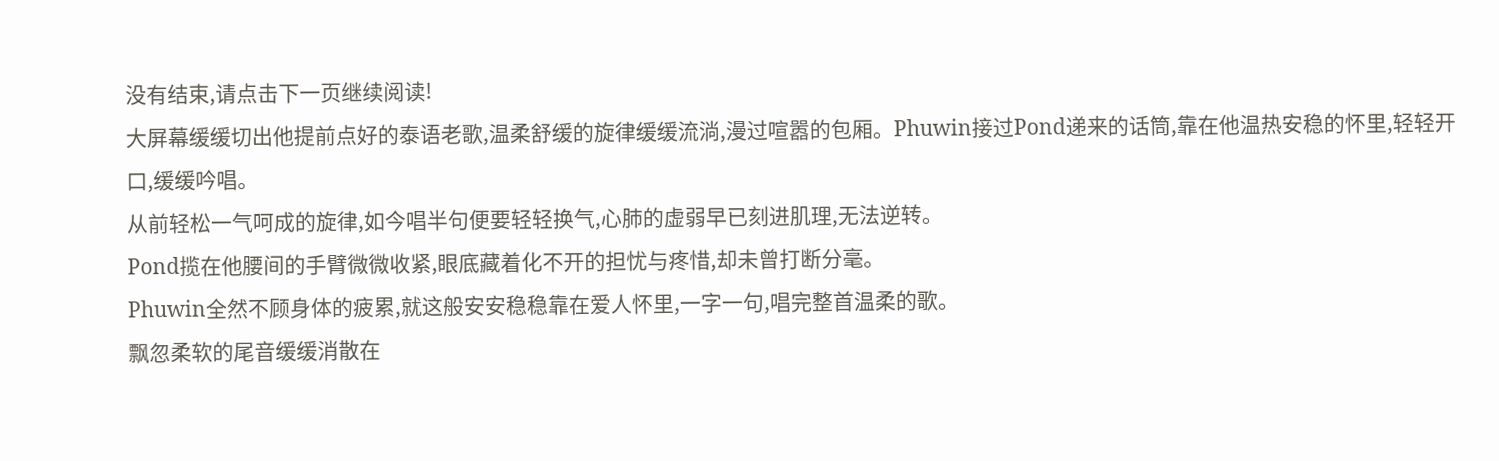没有结束,请点击下一页继续阅读!
大屏幕缓缓切出他提前点好的泰语老歌,温柔舒缓的旋律缓缓流淌,漫过喧嚣的包厢。Phuwin接过Pond递来的话筒,靠在他温热安稳的怀里,轻轻开口,缓缓吟唱。
从前轻松一气呵成的旋律,如今唱半句便要轻轻换气,心肺的虚弱早已刻进肌理,无法逆转。
Pond揽在他腰间的手臂微微收紧,眼底藏着化不开的担忧与疼惜,却未曾打断分毫。
Phuwin全然不顾身体的疲累,就这般安安稳稳靠在爱人怀里,一字一句,唱完整首温柔的歌。
飘忽柔软的尾音缓缓消散在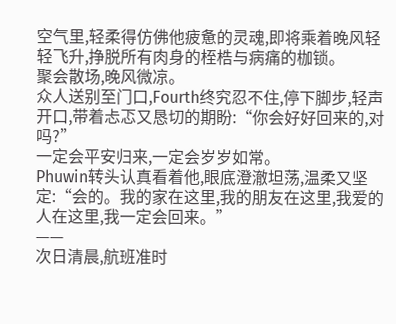空气里,轻柔得仿佛他疲惫的灵魂,即将乘着晚风轻轻飞升,挣脱所有肉身的桎梏与病痛的枷锁。
聚会散场,晚风微凉。
众人送别至门口,Fourth终究忍不住,停下脚步,轻声开口,带着忐忑又恳切的期盼:“你会好好回来的,对吗?”
一定会平安归来,一定会岁岁如常。
Phuwin转头认真看着他,眼底澄澈坦荡,温柔又坚定:“会的。我的家在这里,我的朋友在这里,我爱的人在这里,我一定会回来。”
——
次日清晨,航班准时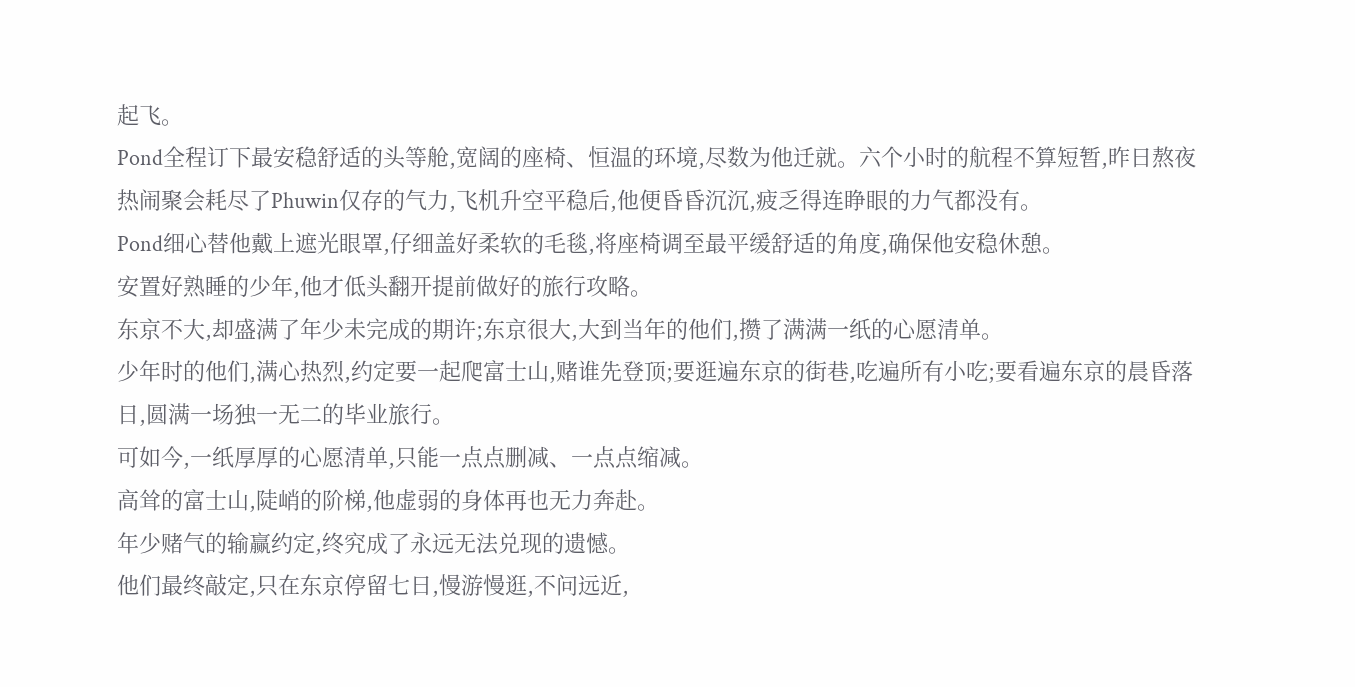起飞。
Pond全程订下最安稳舒适的头等舱,宽阔的座椅、恒温的环境,尽数为他迁就。六个小时的航程不算短暂,昨日熬夜热闹聚会耗尽了Phuwin仅存的气力,飞机升空平稳后,他便昏昏沉沉,疲乏得连睁眼的力气都没有。
Pond细心替他戴上遮光眼罩,仔细盖好柔软的毛毯,将座椅调至最平缓舒适的角度,确保他安稳休憩。
安置好熟睡的少年,他才低头翻开提前做好的旅行攻略。
东京不大,却盛满了年少未完成的期许;东京很大,大到当年的他们,攒了满满一纸的心愿清单。
少年时的他们,满心热烈,约定要一起爬富士山,赌谁先登顶;要逛遍东京的街巷,吃遍所有小吃;要看遍东京的晨昏落日,圆满一场独一无二的毕业旅行。
可如今,一纸厚厚的心愿清单,只能一点点删减、一点点缩减。
高耸的富士山,陡峭的阶梯,他虚弱的身体再也无力奔赴。
年少赌气的输赢约定,终究成了永远无法兑现的遗憾。
他们最终敲定,只在东京停留七日,慢游慢逛,不问远近,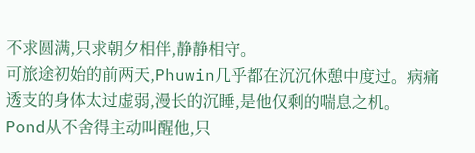不求圆满,只求朝夕相伴,静静相守。
可旅途初始的前两天,Phuwin几乎都在沉沉休憩中度过。病痛透支的身体太过虚弱,漫长的沉睡,是他仅剩的喘息之机。
Pond从不舍得主动叫醒他,只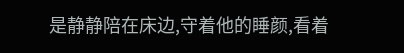是静静陪在床边,守着他的睡颜,看着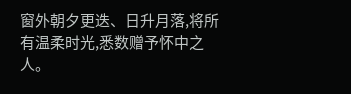窗外朝夕更迭、日升月落,将所有温柔时光,悉数赠予怀中之人。